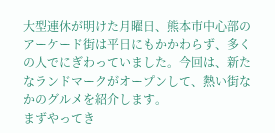大型連休が明けた月曜日、熊本市中心部のアーケード街は平日にもかかわらず、多くの人でにぎわっていました。今回は、新たなランドマークがオープンして、熱い街なかのグルメを紹介します。
まずやってき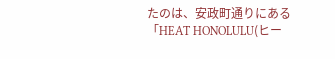たのは、安政町通りにある「HEAT HONOLULU(ヒー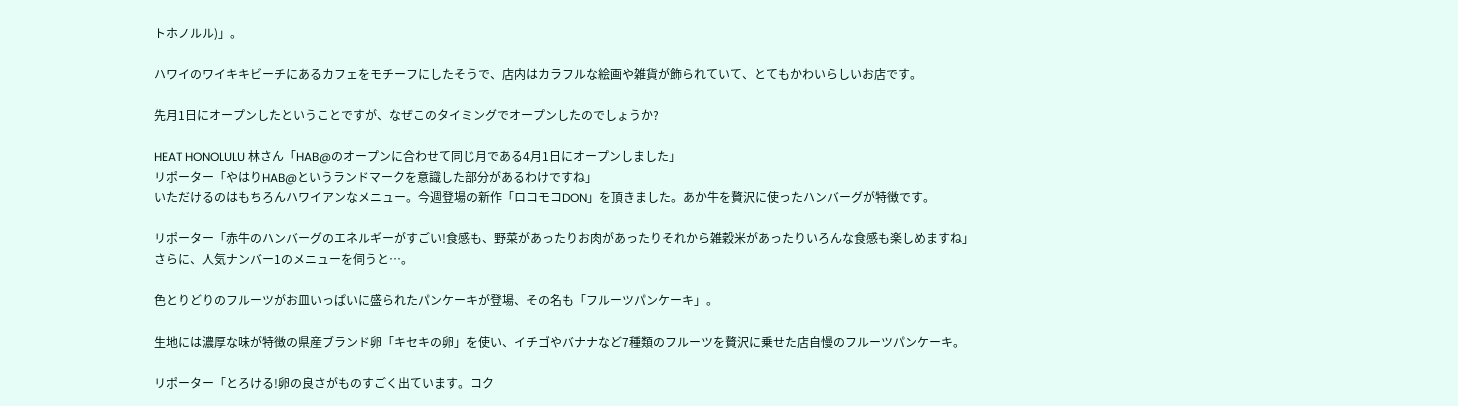トホノルル)」。

ハワイのワイキキビーチにあるカフェをモチーフにしたそうで、店内はカラフルな絵画や雑貨が飾られていて、とてもかわいらしいお店です。

先月1日にオープンしたということですが、なぜこのタイミングでオープンしたのでしょうか?

HEAT HONOLULU 林さん「HAB@のオープンに合わせて同じ月である4月1日にオープンしました」
リポーター「やはりHAB@というランドマークを意識した部分があるわけですね」
いただけるのはもちろんハワイアンなメニュー。今週登場の新作「ロコモコDON」を頂きました。あか牛を贅沢に使ったハンバーグが特徴です。

リポーター「赤牛のハンバーグのエネルギーがすごい!食感も、野菜があったりお肉があったりそれから雑穀米があったりいろんな食感も楽しめますね」
さらに、人気ナンバー1のメニューを伺うと…。

色とりどりのフルーツがお皿いっぱいに盛られたパンケーキが登場、その名も「フルーツパンケーキ」。

生地には濃厚な味が特徴の県産ブランド卵「キセキの卵」を使い、イチゴやバナナなど7種類のフルーツを贅沢に乗せた店自慢のフルーツパンケーキ。

リポーター「とろける!卵の良さがものすごく出ています。コク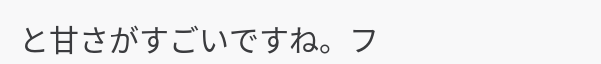と甘さがすごいですね。フ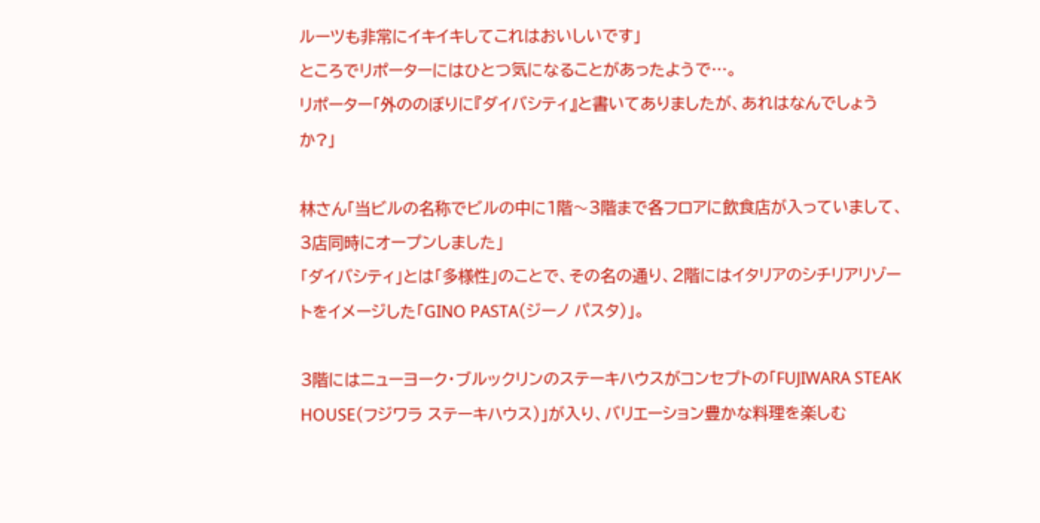ルーツも非常にイキイキしてこれはおいしいです」
ところでリポーターにはひとつ気になることがあったようで…。
リポーター「外ののぼりに『ダイバシティ』と書いてありましたが、あれはなんでしょうか?」

林さん「当ビルの名称でビルの中に1階〜3階まで各フロアに飲食店が入っていまして、3店同時にオープンしました」
「ダイバシティ」とは「多様性」のことで、その名の通り、2階にはイタリアのシチリアリゾートをイメージした「GINO PASTA(ジーノ パスタ)」。

3階にはニューヨーク・ブルックリンのステーキハウスがコンセプトの「FUJIWARA STEAK HOUSE(フジワラ ステーキハウス)」が入り、バリエーション豊かな料理を楽しむ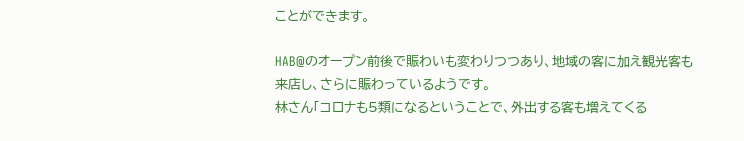ことができます。

HAB@のオープン前後で賑わいも変わりつつあり、地域の客に加え観光客も来店し、さらに賑わっているようです。
林さん「コロナも5類になるということで、外出する客も増えてくる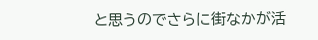と思うのでさらに街なかが活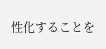性化することを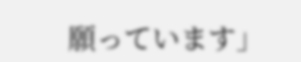願っています」